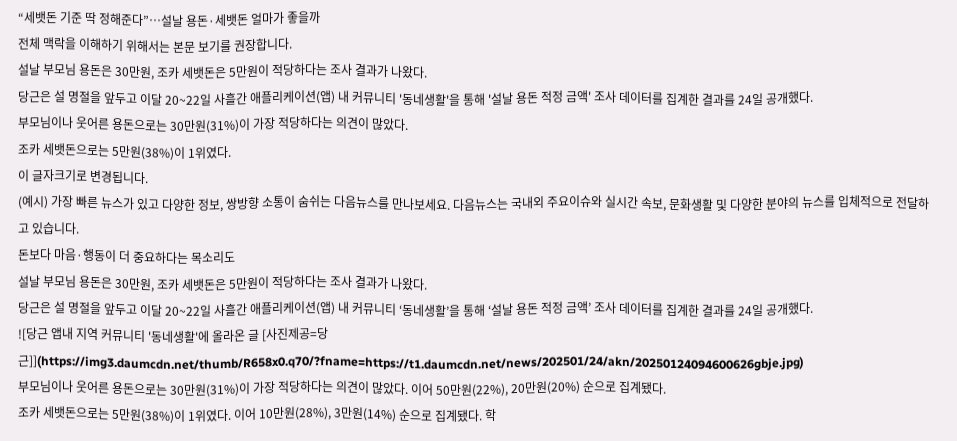“세뱃돈 기준 딱 정해준다”…설날 용돈·세뱃돈 얼마가 좋을까
전체 맥락을 이해하기 위해서는 본문 보기를 권장합니다.
설날 부모님 용돈은 30만원, 조카 세뱃돈은 5만원이 적당하다는 조사 결과가 나왔다.
당근은 설 명절을 앞두고 이달 20~22일 사흘간 애플리케이션(앱) 내 커뮤니티 '동네생활'을 통해 '설날 용돈 적정 금액' 조사 데이터를 집계한 결과를 24일 공개했다.
부모님이나 웃어른 용돈으로는 30만원(31%)이 가장 적당하다는 의견이 많았다.
조카 세뱃돈으로는 5만원(38%)이 1위였다.
이 글자크기로 변경됩니다.
(예시) 가장 빠른 뉴스가 있고 다양한 정보, 쌍방향 소통이 숨쉬는 다음뉴스를 만나보세요. 다음뉴스는 국내외 주요이슈와 실시간 속보, 문화생활 및 다양한 분야의 뉴스를 입체적으로 전달하고 있습니다.
돈보다 마음·행동이 더 중요하다는 목소리도
설날 부모님 용돈은 30만원, 조카 세뱃돈은 5만원이 적당하다는 조사 결과가 나왔다.
당근은 설 명절을 앞두고 이달 20~22일 사흘간 애플리케이션(앱) 내 커뮤니티 ‘동네생활’을 통해 ‘설날 용돈 적정 금액’ 조사 데이터를 집계한 결과를 24일 공개했다.
![당근 앱내 지역 커뮤니티 '동네생활'에 올라온 글 [사진제공=당근]](https://img3.daumcdn.net/thumb/R658x0.q70/?fname=https://t1.daumcdn.net/news/202501/24/akn/20250124094600626gbje.jpg)
부모님이나 웃어른 용돈으로는 30만원(31%)이 가장 적당하다는 의견이 많았다. 이어 50만원(22%), 20만원(20%) 순으로 집계됐다.
조카 세뱃돈으로는 5만원(38%)이 1위였다. 이어 10만원(28%), 3만원(14%) 순으로 집계됐다. 학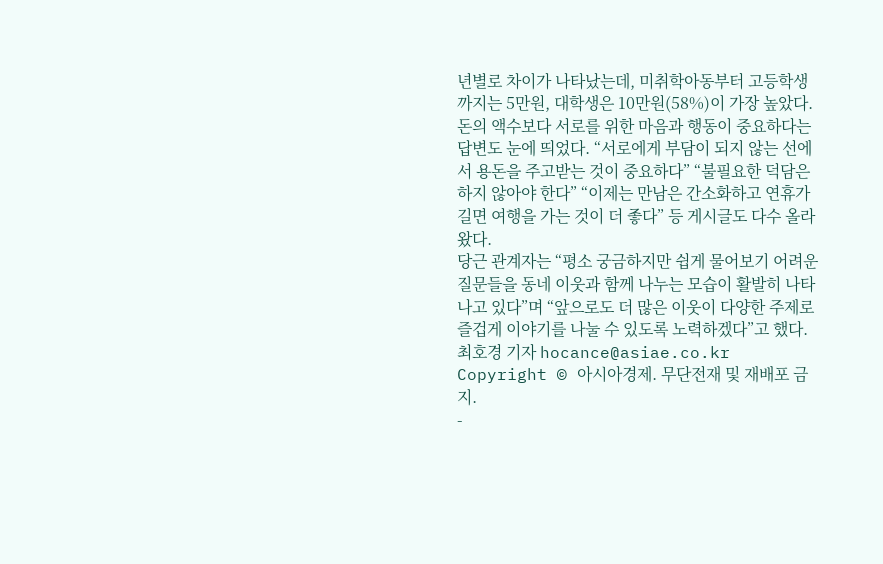년별로 차이가 나타났는데, 미취학아동부터 고등학생까지는 5만원, 대학생은 10만원(58%)이 가장 높았다.
돈의 액수보다 서로를 위한 마음과 행동이 중요하다는 답변도 눈에 띄었다. “서로에게 부담이 되지 않는 선에서 용돈을 주고받는 것이 중요하다” “불필요한 덕담은 하지 않아야 한다” “이제는 만남은 간소화하고 연휴가 길면 여행을 가는 것이 더 좋다” 등 게시글도 다수 올라왔다.
당근 관계자는 “평소 궁금하지만 쉽게 물어보기 어려운 질문들을 동네 이웃과 함께 나누는 모습이 활발히 나타나고 있다”며 “앞으로도 더 많은 이웃이 다양한 주제로 즐겁게 이야기를 나눌 수 있도록 노력하겠다”고 했다.
최호경 기자 hocance@asiae.co.kr
Copyright © 아시아경제. 무단전재 및 재배포 금지.
-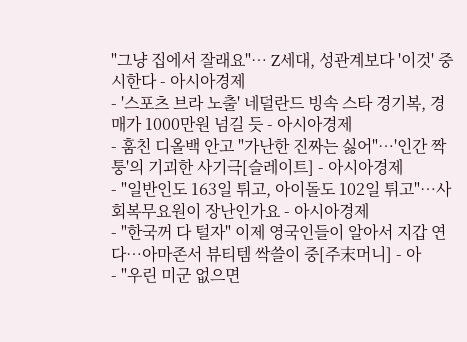"그냥 집에서 잘래요"… Z세대, 성관계보다 '이것' 중시한다 - 아시아경제
- '스포츠 브라 노출' 네덜란드 빙속 스타 경기복, 경매가 1000만원 넘길 듯 - 아시아경제
- 훔친 디올백 안고 "가난한 진짜는 싫어"…'인간 짝퉁'의 기괴한 사기극[슬레이트] - 아시아경제
- "일반인도 163일 튀고, 아이돌도 102일 튀고"…사회복무요원이 장난인가요 - 아시아경제
- "한국꺼 다 털자" 이제 영국인들이 알아서 지갑 연다…아마존서 뷰티템 싹쓸이 중[주末머니] - 아
- "우린 미군 없으면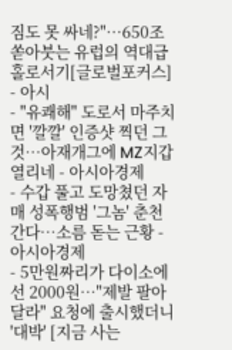짐도 못 싸네?"…650조 쏟아붓는 유럽의 역대급 홀로서기[글로벌포커스] - 아시
- "유쾌해" 도로서 마주치면 '깔깔' 인증샷 찍던 그것…아재개그에 MZ지갑 열리네 - 아시아경제
- 수갑 풀고 도망쳤던 자매 성폭행범 '그놈' 춘천 간다…소름 돋는 근황 - 아시아경제
- 5만원짜리가 다이소에선 2000원…"제발 팔아달라" 요청에 출시했더니 '대박' [지금 사는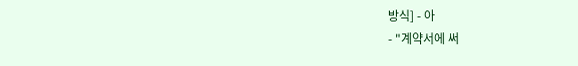방식] - 아
- "계약서에 써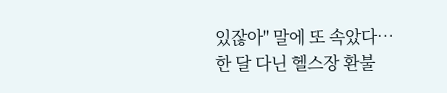있잖아" 말에 또 속았다…한 달 다닌 헬스장 환불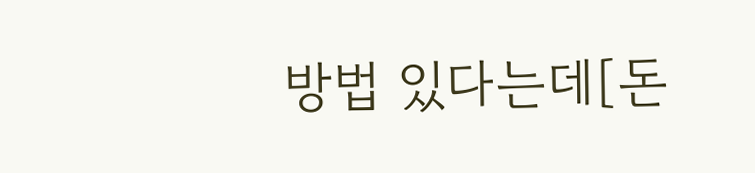방법 있다는데[돈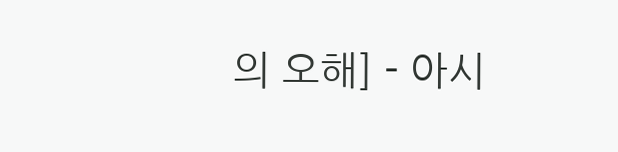의 오해] - 아시